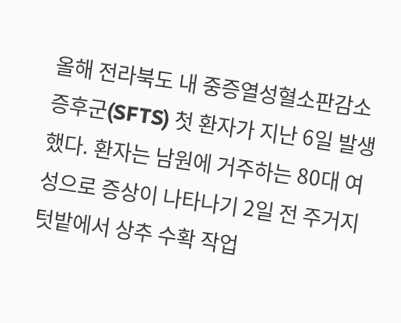올해 전라북도 내 중증열성혈소판감소증후군(SFTS) 첫 환자가 지난 6일 발생했다. 환자는 남원에 거주하는 80대 여성으로 증상이 나타나기 2일 전 주거지 텃밭에서 상추 수확 작업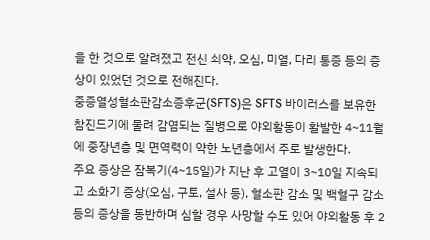을 한 것으로 알려졌고 전신 쇠약, 오심, 미열, 다리 통증 등의 증상이 있었던 것으로 전해진다.
중증열성혈소판감소증후군(SFTS)은 SFTS 바이러스를 보유한 참진드기에 물려 감염되는 질병으로 야외활동이 활발한 4~11월에 중장년층 및 면역력이 약한 노년층에서 주로 발생한다.
주요 증상은 잠복기(4~15일)가 지난 후 고열이 3~10일 지속되고 소화기 증상(오심, 구토, 설사 등), 혈소판 감소 및 백혈구 감소 등의 증상을 동반하며 심할 경우 사망할 수도 있어 야외활동 후 2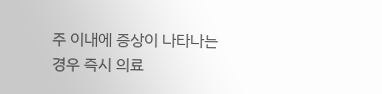주 이내에 증상이 나타나는 경우 즉시 의료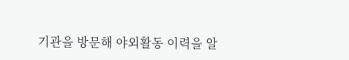기관을 방문해 야외활동 이력을 알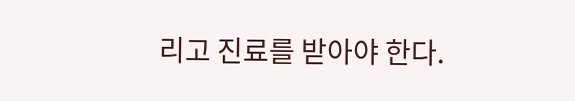리고 진료를 받아야 한다.